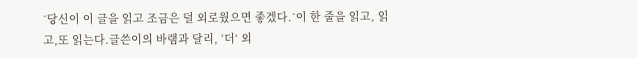˝당신이 이 글을 읽고 조금은 덜 외로웠으면 좋겠다.˝이 한 줄을 읽고, 읽고,또 읽는다.글쓴이의 바램과 달리, ‘더‘ 외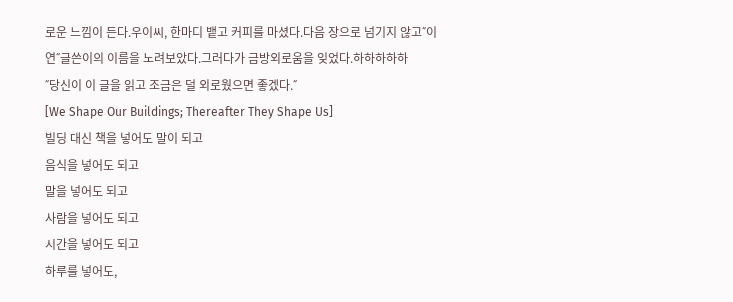로운 느낌이 든다.우이씨, 한마디 뱉고 커피를 마셨다.다음 장으로 넘기지 않고˝이연˝글쓴이의 이름을 노려보았다.그러다가 금방외로움을 잊었다.하하하하하
˝당신이 이 글을 읽고 조금은 덜 외로웠으면 좋겠다.˝
[We Shape Our Buildings; Thereafter They Shape Us]
빌딩 대신 책을 넣어도 말이 되고
음식을 넣어도 되고
말을 넣어도 되고
사람을 넣어도 되고
시간을 넣어도 되고
하루를 넣어도,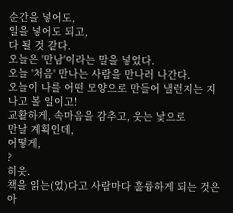순간을 넣어도,
일을 넣어도 되고,
다 될 것 같다.
오늘은 '만남'이라는 말을 넣었다.
오늘 '처음' 만나는 사람을 만나러 나간다.
오늘이 나를 어떤 모양으로 만들어 낼런지는 지나고 볼 일이고!
교활하게, 속마음을 감추고, 웃는 낯으로
만날 계획인데,
어떻게,
?
히읏.
책을 읽는(었)다고 사람마다 훌륭하게 되는 것은 아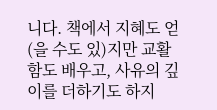니다. 책에서 지혜도 얻(을 수도 있)지만 교활함도 배우고, 사유의 깊이를 더하기도 하지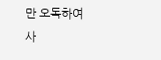만 오독하여 사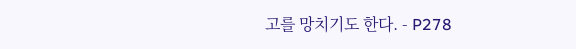고를 망치기도 한다. - P278